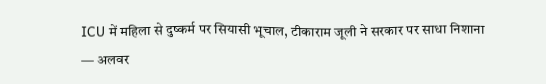ICU में महिला से दुष्कर्म पर सियासी भूचाल, टीकाराम जूली ने सरकार पर साधा निशाना
— अलवर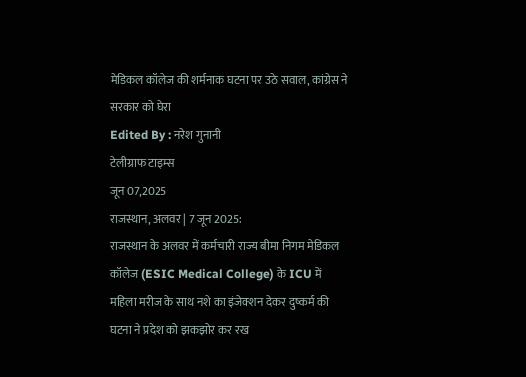मेडिकल कॉलेज की शर्मनाक घटना पर उठे सवाल, कांग्रेस ने सरकार को घेरा
Edited By : नरेश गुनानी
टेलीग्राफ टाइम्स
जून 07,2025
राजस्थान, अलवर | 7 जून 2025:
राजस्थान के अलवर में कर्मचारी राज्य बीमा निगम मेडिकल कॉलेज (ESIC Medical College) के ICU में महिला मरीज के साथ नशे का इंजेक्शन देकर दुष्कर्म की घटना ने प्रदेश को झकझोर कर रख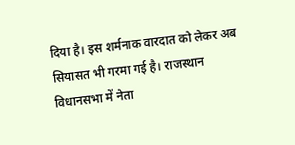दिया है। इस शर्मनाक वारदात को लेकर अब सियासत भी गरमा गई है। राजस्थान विधानसभा में नेता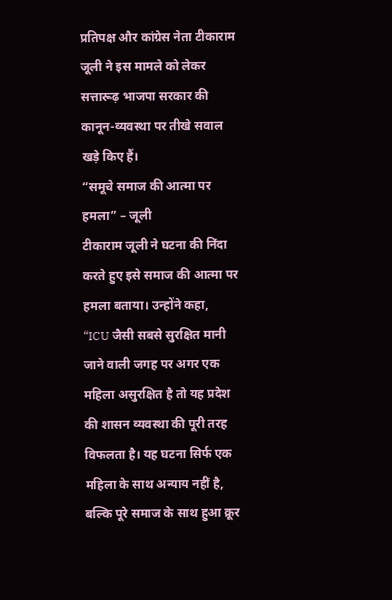प्रतिपक्ष और कांग्रेस नेता टीकाराम जूली ने इस मामले को लेकर सत्तारूढ़ भाजपा सरकार की कानून-व्यवस्था पर तीखे सवाल खड़े किए हैं।
“समूचे समाज की आत्मा पर हमला” – जूली
टीकाराम जूली ने घटना की निंदा करते हुए इसे समाज की आत्मा पर हमला बताया। उन्होंने कहा,
“ICU जैसी सबसे सुरक्षित मानी जाने वाली जगह पर अगर एक महिला असुरक्षित है तो यह प्रदेश की शासन व्यवस्था की पूरी तरह विफलता है। यह घटना सिर्फ एक महिला के साथ अन्याय नहीं है, बल्कि पूरे समाज के साथ हुआ क्रूर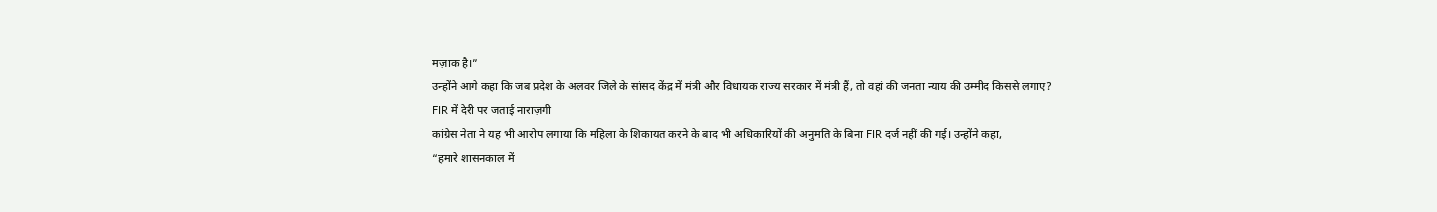मज़ाक है।”
उन्होंने आगे कहा कि जब प्रदेश के अलवर जिले के सांसद केंद्र में मंत्री और विधायक राज्य सरकार में मंत्री हैं, तो वहां की जनता न्याय की उम्मीद किससे लगाए?
FIR में देरी पर जताई नाराज़गी
कांग्रेस नेता ने यह भी आरोप लगाया कि महिला के शिकायत करने के बाद भी अधिकारियों की अनुमति के बिना FIR दर्ज नहीं की गई। उन्होंने कहा,
“हमारे शासनकाल में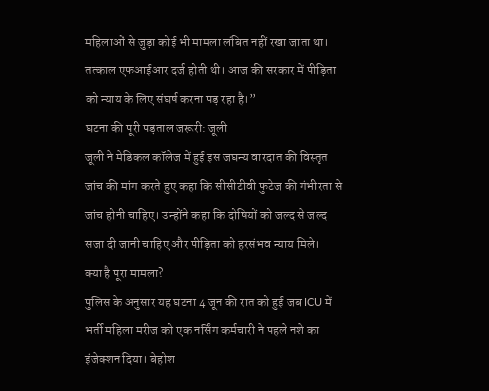महिलाओं से जुड़ा कोई भी मामला लंबित नहीं रखा जाता था। तत्काल एफआईआर दर्ज होती थी। आज की सरकार में पीड़िता को न्याय के लिए संघर्ष करना पड़ रहा है।”
घटना की पूरी पड़ताल जरूरी: जूली
जूली ने मेडिकल कॉलेज में हुई इस जघन्य वारदात की विस्तृत जांच की मांग करते हुए कहा कि सीसीटीवी फुटेज की गंभीरता से जांच होनी चाहिए। उन्होंने कहा कि दोषियों को जल्द से जल्द सजा दी जानी चाहिए और पीड़िता को हरसंभव न्याय मिले।
क्या है पूरा मामला?
पुलिस के अनुसार यह घटना 4 जून की रात को हुई जब ICU में भर्ती महिला मरीज को एक नर्सिंग कर्मचारी ने पहले नशे का इंजेक्शन दिया। बेहोश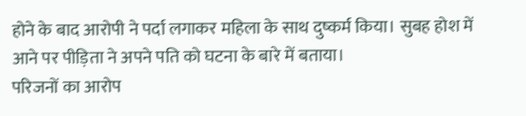होने के बाद आरोपी ने पर्दा लगाकर महिला के साथ दुष्कर्म किया। सुबह होश में आने पर पीड़िता ने अपने पति को घटना के बारे में बताया।
परिजनों का आरोप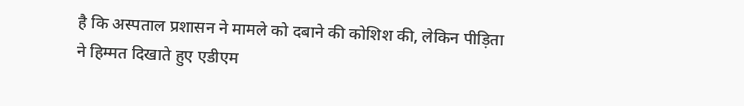है कि अस्पताल प्रशासन ने मामले को दबाने की कोशिश की, लेकिन पीड़िता ने हिम्मत दिखाते हुए एडीएम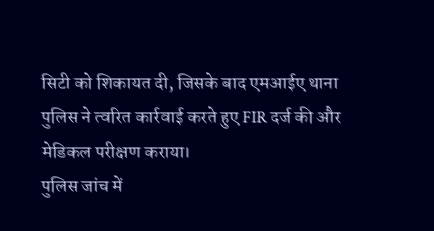सिटी को शिकायत दी, जिसके बाद एमआईए थाना पुलिस ने त्वरित कार्रवाई करते हुए FIR दर्ज की और मेडिकल परीक्षण कराया।
पुलिस जांच में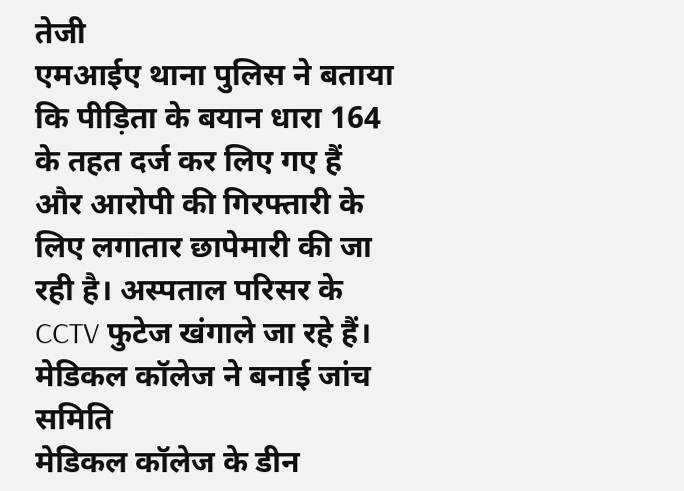तेजी
एमआईए थाना पुलिस ने बताया कि पीड़िता के बयान धारा 164 के तहत दर्ज कर लिए गए हैं और आरोपी की गिरफ्तारी के लिए लगातार छापेमारी की जा रही है। अस्पताल परिसर के CCTV फुटेज खंगाले जा रहे हैं।
मेडिकल कॉलेज ने बनाई जांच समिति
मेडिकल कॉलेज के डीन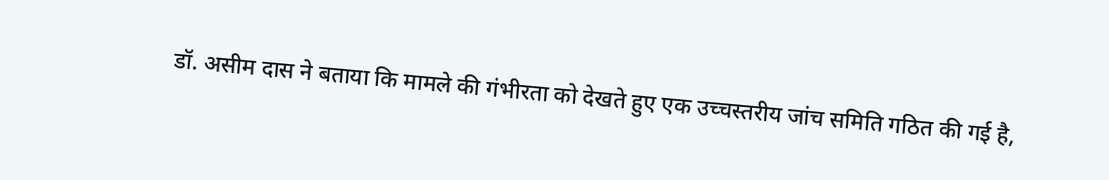डॉ. असीम दास ने बताया कि मामले की गंभीरता को देखते हुए एक उच्चस्तरीय जांच समिति गठित की गई है,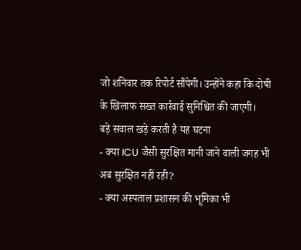जो शनिवार तक रिपोर्ट सौंपेगी। उन्होंने कहा कि दोषी के खिलाफ सख्त कार्रवाई सुनिश्चित की जाएगी।
बड़े सवाल खड़े करती है यह घटना
- क्या ICU जैसी सुरक्षित मानी जाने वाली जगह भी अब सुरक्षित नहीं रही?
- क्या अस्पताल प्रशासन की भूमिका भी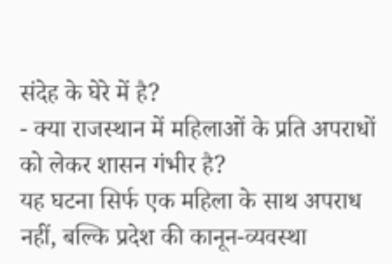संदेह के घेरे में है?
- क्या राजस्थान में महिलाओं के प्रति अपराधों को लेकर शासन गंभीर है?
यह घटना सिर्फ एक महिला के साथ अपराध नहीं, बल्कि प्रदेश की कानून-व्यवस्था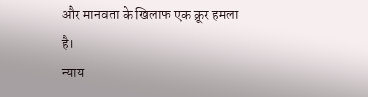और मानवता के खिलाफ एक क्रूर हमला है।
न्याय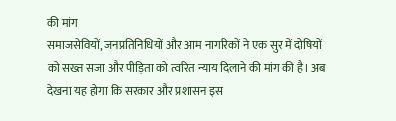की मांग
समाजसेवियों, जनप्रतिनिधियों और आम नागरिकों ने एक सुर में दोषियों को सख्त सजा और पीड़िता को त्वरित न्याय दिलाने की मांग की है। अब देखना यह होगा कि सरकार और प्रशासन इस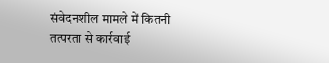संवेदनशील मामले में कितनी तत्परता से कार्रवाई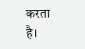करता है।